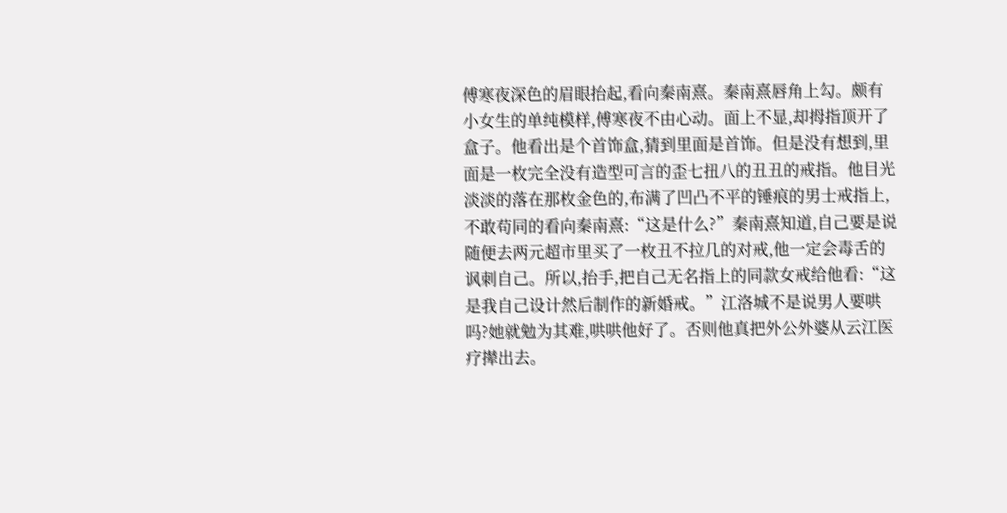傅寒夜深色的眉眼抬起,看向秦南熹。秦南熹唇角上勾。颇有小女生的单纯模样,傅寒夜不由心动。面上不显,却拇指顶开了盒子。他看出是个首饰盒,猜到里面是首饰。但是没有想到,里面是一枚完全没有造型可言的歪七扭八的丑丑的戒指。他目光淡淡的落在那枚金色的,布满了凹凸不平的锤痕的男士戒指上,不敢苟同的看向秦南熹:“这是什么?”秦南熹知道,自己要是说随便去两元超市里买了一枚丑不拉几的对戒,他一定会毒舌的讽刺自己。所以,抬手,把自己无名指上的同款女戒给他看:“这是我自己设计然后制作的新婚戒。”江洛城不是说男人要哄吗?她就勉为其难,哄哄他好了。否则他真把外公外婆从云江医疗撵出去。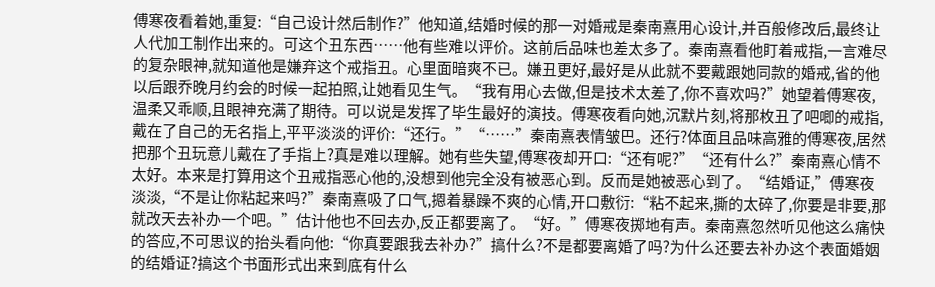傅寒夜看着她,重复:“自己设计然后制作?”他知道,结婚时候的那一对婚戒是秦南熹用心设计,并百般修改后,最终让人代加工制作出来的。可这个丑东西……他有些难以评价。这前后品味也差太多了。秦南熹看他盯着戒指,一言难尽的复杂眼神,就知道他是嫌弃这个戒指丑。心里面暗爽不已。嫌丑更好,最好是从此就不要戴跟她同款的婚戒,省的他以后跟乔晚月约会的时候一起拍照,让她看见生气。“我有用心去做,但是技术太差了,你不喜欢吗?”她望着傅寒夜,温柔又乖顺,且眼神充满了期待。可以说是发挥了毕生最好的演技。傅寒夜看向她,沉默片刻,将那枚丑了吧唧的戒指,戴在了自己的无名指上,平平淡淡的评价:“还行。”“……”秦南熹表情皱巴。还行?体面且品味高雅的傅寒夜,居然把那个丑玩意儿戴在了手指上?真是难以理解。她有些失望,傅寒夜却开口:“还有呢?”“还有什么?”秦南熹心情不太好。本来是打算用这个丑戒指恶心他的,没想到他完全没有被恶心到。反而是她被恶心到了。“结婚证,”傅寒夜淡淡,“不是让你粘起来吗?”秦南熹吸了口气,摁着暴躁不爽的心情,开口敷衍:“粘不起来,撕的太碎了,你要是非要,那就改天去补办一个吧。”估计他也不回去办,反正都要离了。“好。”傅寒夜掷地有声。秦南熹忽然听见他这么痛快的答应,不可思议的抬头看向他:“你真要跟我去补办?”搞什么?不是都要离婚了吗?为什么还要去补办这个表面婚姻的结婚证?搞这个书面形式出来到底有什么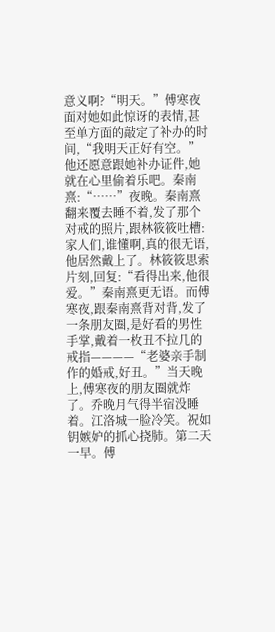意义啊?“明天。”傅寒夜面对她如此惊讶的表情,甚至单方面的敲定了补办的时间,“我明天正好有空。”他还愿意跟她补办证件,她就在心里偷着乐吧。秦南熹:“……”夜晚。秦南熹翻来覆去睡不着,发了那个对戒的照片,跟林筱筱吐槽:家人们,谁懂啊,真的很无语,他居然戴上了。林筱筱思索片刻,回复:“看得出来,他很爱。”秦南熹更无语。而傅寒夜,跟秦南熹背对背,发了一条朋友圈,是好看的男性手掌,戴着一枚丑不拉几的戒指————“老婆亲手制作的婚戒,好丑。”当天晚上,傅寒夜的朋友圈就炸了。乔晚月气得半宿没睡着。江洛城一脸冷笑。祝如钥嫉妒的抓心挠肺。第二天一早。傅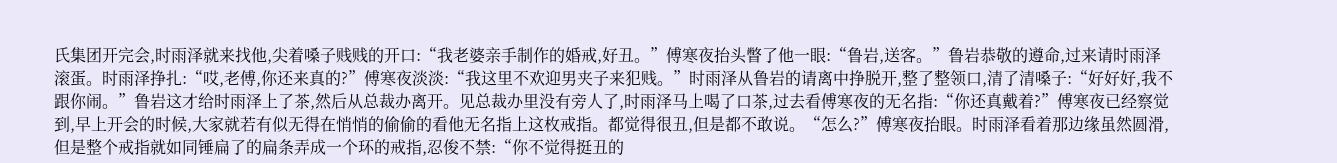氏集团开完会,时雨泽就来找他,尖着嗓子贱贱的开口:“我老婆亲手制作的婚戒,好丑。”傅寒夜抬头瞥了他一眼:“鲁岩,送客。”鲁岩恭敬的遵命,过来请时雨泽滚蛋。时雨泽挣扎:“哎,老傅,你还来真的?”傅寒夜淡淡:“我这里不欢迎男夹子来犯贱。”时雨泽从鲁岩的请离中挣脱开,整了整领口,清了清嗓子:“好好好,我不跟你闹。”鲁岩这才给时雨泽上了茶,然后从总裁办离开。见总裁办里没有旁人了,时雨泽马上喝了口茶,过去看傅寒夜的无名指:“你还真戴着?”傅寒夜已经察觉到,早上开会的时候,大家就若有似无得在悄悄的偷偷的看他无名指上这枚戒指。都觉得很丑,但是都不敢说。“怎么?”傅寒夜抬眼。时雨泽看着那边缘虽然圆滑,但是整个戒指就如同锤扁了的扁条弄成一个环的戒指,忍俊不禁:“你不觉得挺丑的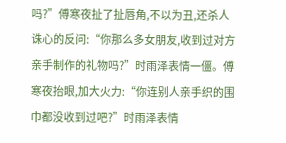吗?”傅寒夜扯了扯唇角,不以为丑,还杀人诛心的反问:“你那么多女朋友,收到过对方亲手制作的礼物吗?”时雨泽表情一僵。傅寒夜抬眼,加大火力:“你连别人亲手织的围巾都没收到过吧?”时雨泽表情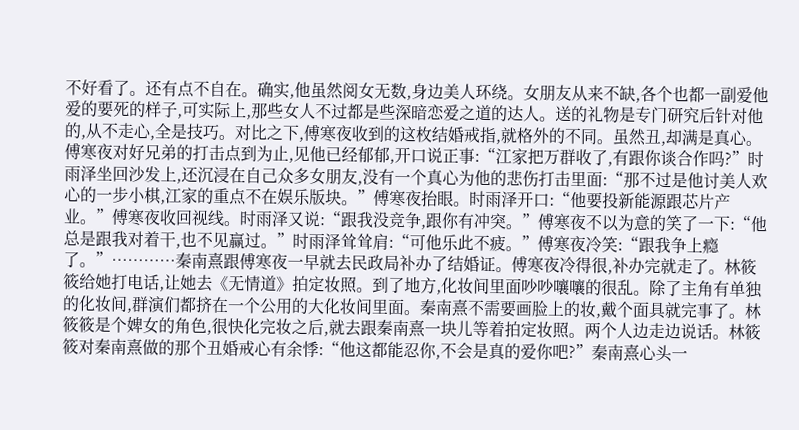不好看了。还有点不自在。确实,他虽然阅女无数,身边美人环绕。女朋友从来不缺,各个也都一副爱他爱的要死的样子,可实际上,那些女人不过都是些深暗恋爱之道的达人。送的礼物是专门研究后针对他的,从不走心,全是技巧。对比之下,傅寒夜收到的这枚结婚戒指,就格外的不同。虽然丑,却满是真心。傅寒夜对好兄弟的打击点到为止,见他已经郁郁,开口说正事:“江家把万群收了,有跟你谈合作吗?”时雨泽坐回沙发上,还沉浸在自己众多女朋友,没有一个真心为他的悲伤打击里面:“那不过是他讨美人欢心的一步小棋,江家的重点不在娱乐版块。”傅寒夜抬眼。时雨泽开口:“他要投新能源跟芯片产业。”傅寒夜收回视线。时雨泽又说:“跟我没竞争,跟你有冲突。”傅寒夜不以为意的笑了一下:“他总是跟我对着干,也不见赢过。”时雨泽耸耸肩:“可他乐此不疲。”傅寒夜冷笑:“跟我争上瘾了。”…………秦南熹跟傅寒夜一早就去民政局补办了结婚证。傅寒夜冷得很,补办完就走了。林筱筱给她打电话,让她去《无情道》拍定妆照。到了地方,化妆间里面吵吵嚷嚷的很乱。除了主角有单独的化妆间,群演们都挤在一个公用的大化妆间里面。秦南熹不需要画脸上的妆,戴个面具就完事了。林筱筱是个婢女的角色,很快化完妆之后,就去跟秦南熹一块儿等着拍定妆照。两个人边走边说话。林筱筱对秦南熹做的那个丑婚戒心有余悸:“他这都能忍你,不会是真的爱你吧?”秦南熹心头一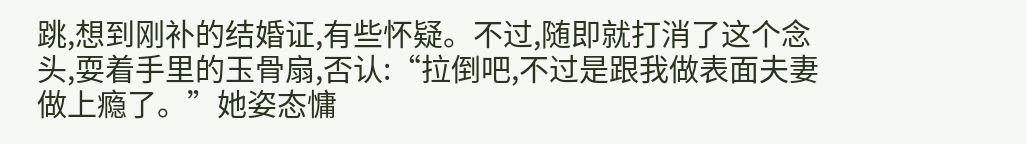跳,想到刚补的结婚证,有些怀疑。不过,随即就打消了这个念头,耍着手里的玉骨扇,否认:“拉倒吧,不过是跟我做表面夫妻做上瘾了。”她姿态慵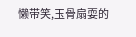懒带笑,玉骨扇耍的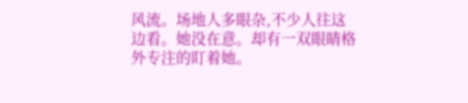风流。场地人多眼杂,不少人往这边看。她没在意。却有一双眼睛格外专注的盯着她。